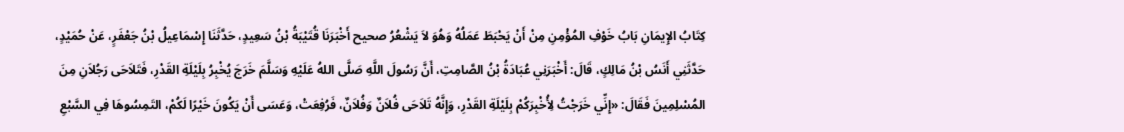كِتَابُ الإِيمَانِ بَابُ خَوْفِ المُؤْمِنِ مِنْ أَنْ يَحْبَطَ عَمَلُهُ وَهُوَ لاَ يَشْعُرُ صحيح أَخْبَرَنَا قُتَيْبَةُ بْنُ سَعِيدٍ، حَدَّثَنَا إِسْمَاعِيلُ بْنُ جَعْفَرٍ، عَنْ حُمَيْدٍ، حَدَّثَنِي أَنَسُ بْنُ مَالِكٍ، قَالَ: أَخْبَرَنِي عُبَادَةُ بْنُ الصَّامِتِ، أَنَّ رَسُولَ اللَّهِ صَلَّى اللهُ عَلَيْهِ وَسَلَّمَ خَرَجَ يُخْبِرُ بِلَيْلَةِ القَدْرِ، فَتَلاَحَى رَجُلاَنِ مِنَ المُسْلِمِينَ فَقَالَ: «إِنِّي خَرَجْتُ لِأُخْبِرَكُمْ بِلَيْلَةِ القَدْرِ، وَإِنَّهُ تَلاَحَى فُلاَنٌ وَفُلاَنٌ، فَرُفِعَتْ، وَعَسَى أَنْ يَكُونَ خَيْرًا لَكُمْ، التَمِسُوهَا فِي السَّبْعِ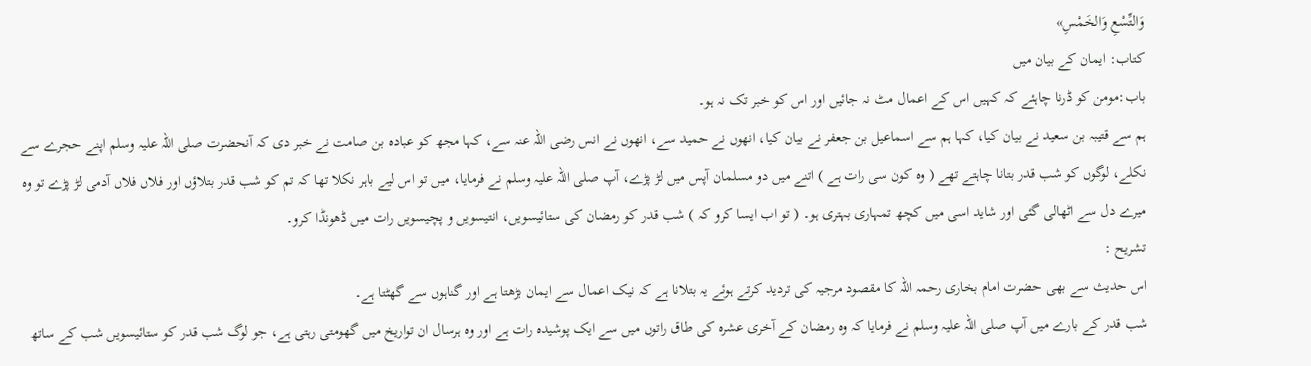وَالتِّسْعِ وَالخَمْسِ»
کتاب: ایمان کے بیان میں
باب:مومن کو ڈرنا چاہئے کہ کہیں اس کے اعمال مٹ نہ جائیں اور اس کو خبر تک نہ ہو۔
ہم سے قتیبہ بن سعید نے بیان کیا، کہا ہم سے اسماعیل بن جعفر نے بیان کیا، انھوں نے حمید سے، انھوں نے انس رضی اللہ عنہ سے، کہا مجھ کو عبادہ بن صامت نے خبر دی کہ آنحضرت صلی اللہ علیہ وسلم اپنے حجرے سے نکلے، لوگوں کو شب قدر بتانا چاہتے تھے ( وہ کون سی رات ہے ) اتنے میں دو مسلمان آپس میں لڑ پڑے، آپ صلی اللہ علیہ وسلم نے فرمایا، میں تو اس لیے باہر نکلا تھا کہ تم کو شب قدر بتلاؤں اور فلاں فلاں آدمی لڑ پڑے تو وہ میرے دل سے اٹھالی گئی اور شاید اسی میں کچھ تمہاری بہتری ہو۔ ( تو اب ایسا کرو کہ ) شب قدر کو رمضان کی ستائیسویں، انتیسویں و پچیسویں رات میں ڈھونڈا کرو۔
تشریح :
اس حدیث سے بھی حضرت امام بخاری رحمہ اللہ کا مقصود مرجیہ کی تردید کرتے ہوئے یہ بتلانا ہے کہ نیک اعمال سے ایمان بڑھتا ہے اور گناہوں سے گھٹتا ہے۔
شب قدر کے بارے میں آپ صلی اللہ علیہ وسلم نے فرمایا کہ وہ رمضان کے آخری عشرہ کی طاق راتوں میں سے ایک پوشیدہ رات ہے اور وہ ہرسال ان تواریخ میں گھومتی رہتی ہے، جو لوگ شب قدر کو ستائیسویں شب کے ساتھ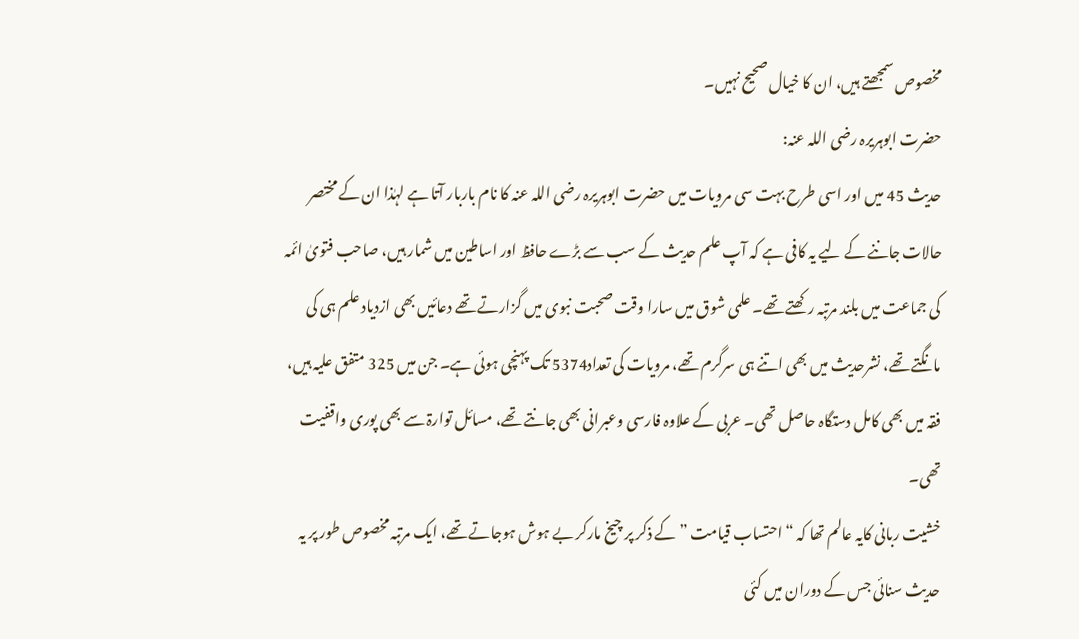مخصوص سمجھتے ہیں، ان کا خیال صحیح نہیں۔
حضرت ابوہریرہ رضی اللہ عنہ:
حدیث 45 میں اور اسی طرح بہت سی مرویات میں حضرت ابوہریرہ رضی اللہ عنہ کا نام باربار آتا ہے لہٰذا ان کے مختصر حالات جاننے کے لیے یہ کافی ہے کہ آپ علم حدیث کے سب سے بڑے حافظ اور اساطین میں شمار ہیں، صاحب فتویٰ ائمہ کی جماعت میں بلند مرتبہ رکھتے تھے۔ علمی شوق میں سارا وقت صحبت نبوی میں گزارتے تھے دعائیں بھی ازدیاد علم ہی کی مانگتے تھے، نشرحدیث میں بھی اتنے ہی سرگرم تھے، مرویات کی تعداد5374 تک پہنچی ہوئی ہے۔ جن میں 325 متفق علیہ ہیں، فقہ میں بھی کامل دستگاہ حاصل تھی۔ عربی کے علاوہ فارسی وعبرانی بھی جانتے تھے، مسائل توارۃ سے بھی پوری واقفیت تھی۔
خشیت ربانی کایہ عالم تھا کہ “ احتساب قیامت ” کے ذکر پر چیخ مارکر بے ہوش ہوجاتے تھے، ایک مرتبہ مخصوص طور پر یہ حدیث سنائی جس کے دوران میں کئی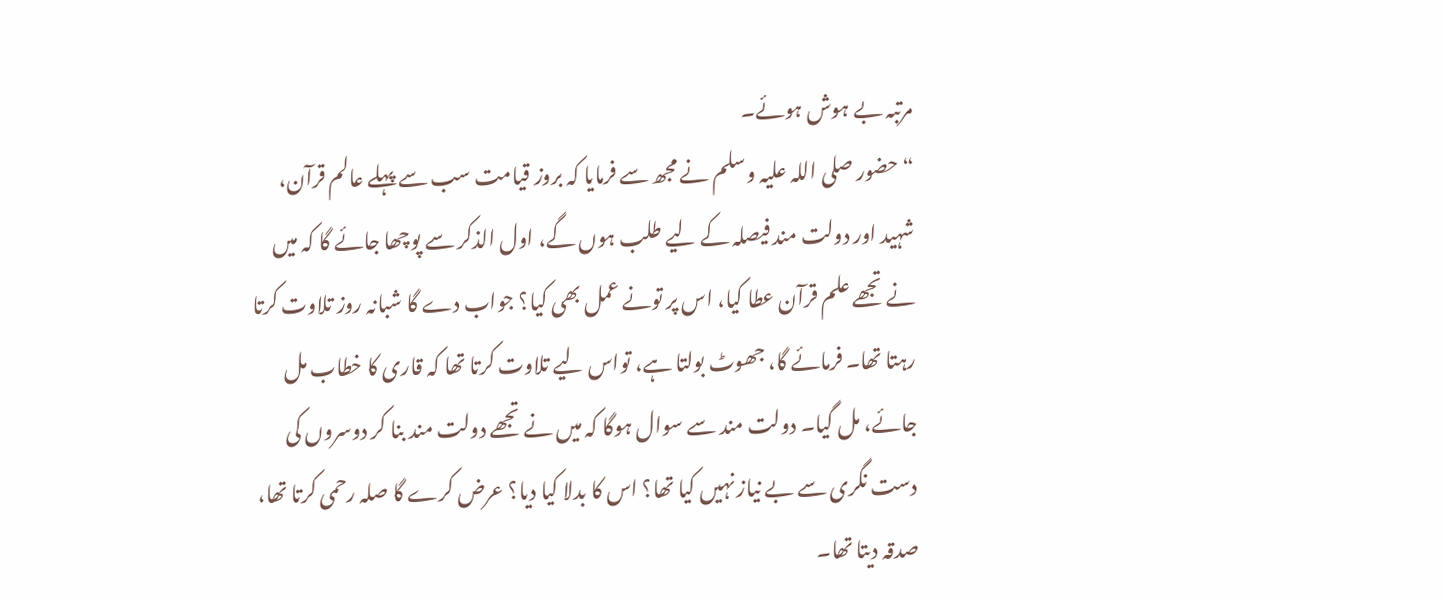مرتبہ بے ہوش ہوئے۔
“ حضور صلی اللہ علیہ وسلم نے مجھ سے فرمایا کہ بروز قیامت سب سے پہلے عالم قرآن، شہید اور دولت مند فیصلہ کے لیے طلب ہوں گے، اول الذکر سے پوچھا جائے گا کہ میں نے تجھے علم قرآن عطا کیا، اس پر تونے عمل بھی کیا؟ جواب دے گا شبانہ روز تلاوت کرتا رہتا تھا۔ فرمائے گا، جھوٹ بولتا ہے، تواس لیے تلاوت کرتا تھا کہ قاری کا خطاب مل جائے، مل گیا۔ دولت مند سے سوال ہوگا کہ میں نے تجھے دولت مند بنا کر دوسروں کی دست نگری سے بے نیاز نہیں کیا تھا؟ اس کا بدلا کیا دیا؟ عرض کرے گا صلہ رحمی کرتا تھا، صدقہ دیتا تھا۔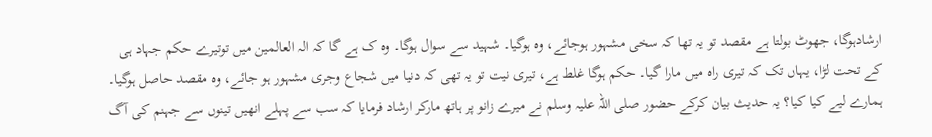ارشادہوگا، جھوٹ بولتا ہے مقصد تو یہ تھا کہ سخی مشہور ہوجائے، وہ ہوگیا۔ شہید سے سوال ہوگا۔ وہ ک ہے گا کہ الہ العالمین میں توتیرے حکم جہاد ہی کے تحت لڑا، یہاں تک کہ تیری راہ میں مارا گیا۔ حکم ہوگا غلط ہے، تیری نیت تو یہ تھی کہ دنیا میں شجاع وجری مشہور ہو جائے، وہ مقصد حاصل ہوگیا۔ ہمارے لیے کیا کیا؟ یہ حدیث بیان کرکے حضور صلی اللہ علیہ وسلم نے میرے زانو پر ہاتھ مارکر ارشاد فرمایا کہ سب سے پہلے انھیں تینوں سے جہنم کی آگ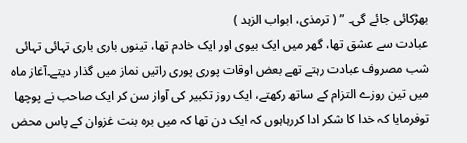بھڑکائی جائے گی۔ ” ( ترمذی، ابواب الزہد )
عبادت سے عشق تھا، گھر میں ایک بیوی اور ایک خادم تھا، تینوں باری باری تہائی تہائی شب مصروف عبادت رہتے تھے بعض اوقات پوری پوری راتیں نماز میں گذار دیتے۔آغاز ماہ میں تین روزے التزام کے ساتھ رکھتے، ایک روز تکبیر کی آواز سن کر ایک صاحب نے پوچھا توفرمایا کہ خدا کا شکر ادا کررہاہوں کہ ایک دن تھا کہ میں برہ بنت غزوان کے پاس محض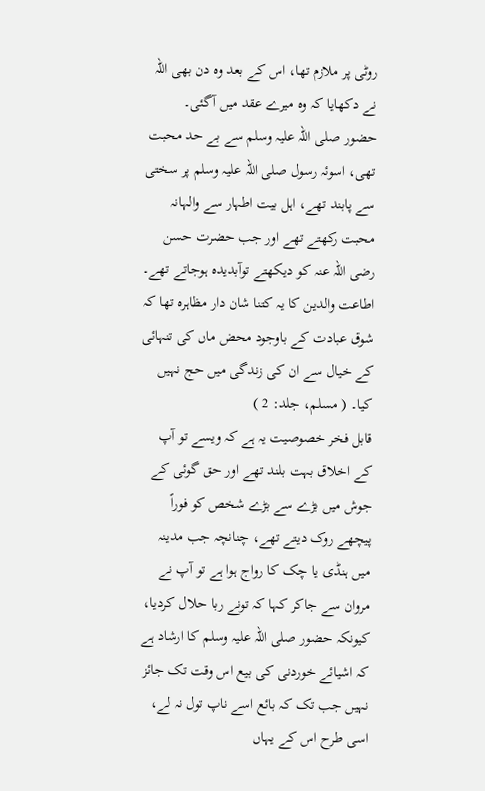روٹی پر ملازم تھا، اس کے بعد وہ دن بھی اللہ نے دکھایا کہ وہ میرے عقد میں آگئی۔
حضور صلی اللہ علیہ وسلم سے بے حد محبت تھی، اسوئہ رسول صلی اللہ علیہ وسلم پر سختی سے پابند تھے، اہل بیت اطہار سے والہانہ محبت رکھتے تھے اور جب حضرت حسن رضی اللہ عنہ کو دیکھتے توآبدیدہ ہوجاتے تھے۔ اطاعت والدین کا یہ کتنا شان دار مظاہرہ تھا کہ شوق عبادت کے باوجود محض ماں کی تنہائی کے خیال سے ان کی زندگی میں حج نہیں کیا۔ ( مسلم، جلد: 2 )
قابل فخر خصوصیت یہ ہے کہ ویسے تو آپ کے اخلاق بہت بلند تھے اور حق گوئی کے جوش میں بڑے سے بڑے شخص کو فوراً پیچھے روک دیتے تھے، چنانچہ جب مدینہ میں ہنڈی یا چک کا رواج ہوا ہے تو آپ نے مروان سے جاکر کہا کہ تونے ربا حلال کردیا، کیونکہ حضور صلی اللہ علیہ وسلم کا ارشاد ہے کہ اشیائے خوردنی کی بیع اس وقت تک جائز نہیں جب تک کہ بائع اسے ناپ تول نہ لے، اسی طرح اس کے یہاں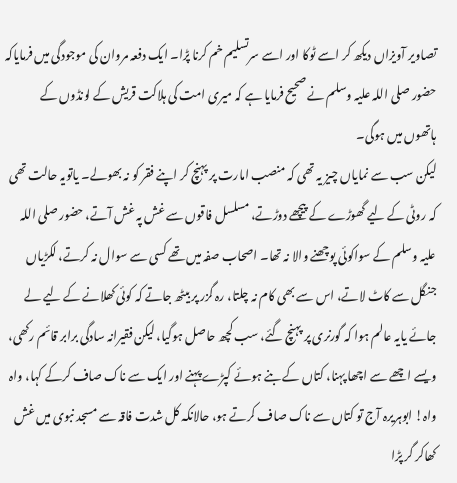تصاویر آویزاں دیکھ کر اسے ٹوکا اور اسے سرتسلیم خم کرنا پڑا۔ ایک دفعہ مروان کی موجودگی میں فرمایاکہ حضور صلی اللہ علیہ وسلم نے صحیح فرمایا ہے کہ میری امت کی ہلاکت قریش کے لونڈوں کے ہاتھوں میں ہوگی۔
لیکن سب سے نمایاں چیز یہ تھی کہ منصب امارت پر پہنچ کر اپنے فقر کو نہ بھولے۔ یاتویہ حالت تھی کہ روٹی کے لیے گھوڑے کے پیچھے دوڑتے، مسلسل فاقوں سے غش پہ غش آتے، حضور صلی اللہ علیہ وسلم کے سواکوئی پوچھنے والا نہ تھا۔ اصحاب صفہ میں تھے کسی سے سوال نہ کرتے، لکڑیاں جنگل سے کاٹ لاتے، اس سے بھی کام نہ چلتا، رہ گزر پر بیٹھ جاتے کہ کوئی کھلانے کے لیے لے جائے یایہ عالم ہوا کہ گورنری پر پہنچ گئے، سب کچھ حاصل ہوگیا، لیکن فقیرانہ سادگی برابر قائم رکھی، ویسے اچھے سے اچھا پہنا، کتاں کے بنے ہوئے کپڑے پہنے اور ایک سے ناک صاف کرکے کہا، واہ واہ! ابوہریرہ آج تو کتاں سے ناک صاف کرتے ہو، حالانکہ کل شدت فاقہ سے مسجد نبوی میں غش کھاکر گر پڑا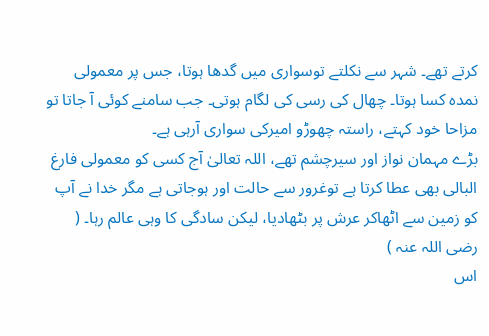کرتے تھے۔ شہر سے نکلتے توسواری میں گدھا ہوتا، جس پر معمولی نمدہ کسا ہوتا۔ چھال کی رسی کی لگام ہوتی۔ جب سامنے کوئی آ جاتا تو مزاحا خود کہتے، راستہ چھوڑو امیرکی سواری آرہی ہے۔
بڑے مہمان نواز اور سیرچشم تھے، اللہ تعالیٰ آج کسی کو معمولی فارغ البالی بھی عطا کرتا ہے توغرور سے حالت اور ہوجاتی ہے مگر خدا نے آپ کو زمین سے اٹھاکر عرش پر بٹھادیا، لیکن سادگی کا وہی عالم رہا۔ ( رضی اللہ عنہ )
اس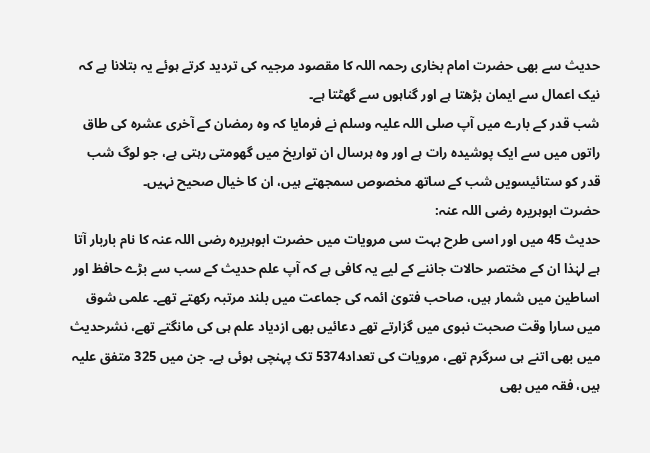حدیث سے بھی حضرت امام بخاری رحمہ اللہ کا مقصود مرجیہ کی تردید کرتے ہوئے یہ بتلانا ہے کہ نیک اعمال سے ایمان بڑھتا ہے اور گناہوں سے گھٹتا ہے۔
شب قدر کے بارے میں آپ صلی اللہ علیہ وسلم نے فرمایا کہ وہ رمضان کے آخری عشرہ کی طاق راتوں میں سے ایک پوشیدہ رات ہے اور وہ ہرسال ان تواریخ میں گھومتی رہتی ہے، جو لوگ شب قدر کو ستائیسویں شب کے ساتھ مخصوص سمجھتے ہیں، ان کا خیال صحیح نہیں۔
حضرت ابوہریرہ رضی اللہ عنہ:
حدیث 45 میں اور اسی طرح بہت سی مرویات میں حضرت ابوہریرہ رضی اللہ عنہ کا نام باربار آتا ہے لہٰذا ان کے مختصر حالات جاننے کے لیے یہ کافی ہے کہ آپ علم حدیث کے سب سے بڑے حافظ اور اساطین میں شمار ہیں، صاحب فتویٰ ائمہ کی جماعت میں بلند مرتبہ رکھتے تھے۔ علمی شوق میں سارا وقت صحبت نبوی میں گزارتے تھے دعائیں بھی ازدیاد علم ہی کی مانگتے تھے، نشرحدیث میں بھی اتنے ہی سرگرم تھے، مرویات کی تعداد5374 تک پہنچی ہوئی ہے۔ جن میں 325 متفق علیہ ہیں، فقہ میں بھی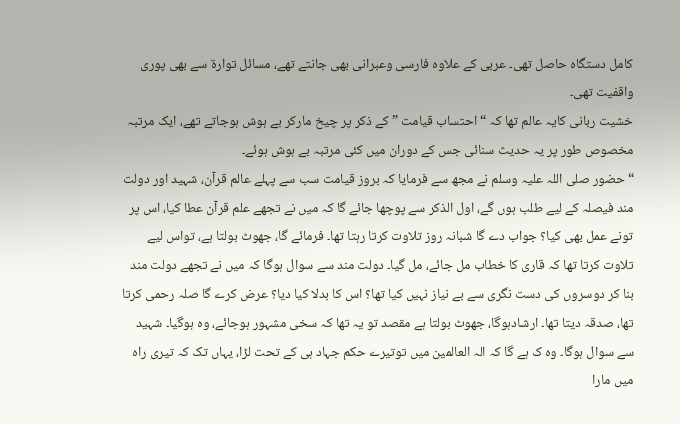کامل دستگاہ حاصل تھی۔ عربی کے علاوہ فارسی وعبرانی بھی جانتے تھے، مسائل توارۃ سے بھی پوری واقفیت تھی۔
خشیت ربانی کایہ عالم تھا کہ “ احتساب قیامت ” کے ذکر پر چیخ مارکر بے ہوش ہوجاتے تھے، ایک مرتبہ مخصوص طور پر یہ حدیث سنائی جس کے دوران میں کئی مرتبہ بے ہوش ہوئے۔
“ حضور صلی اللہ علیہ وسلم نے مجھ سے فرمایا کہ بروز قیامت سب سے پہلے عالم قرآن، شہید اور دولت مند فیصلہ کے لیے طلب ہوں گے، اول الذکر سے پوچھا جائے گا کہ میں نے تجھے علم قرآن عطا کیا، اس پر تونے عمل بھی کیا؟ جواب دے گا شبانہ روز تلاوت کرتا رہتا تھا۔ فرمائے گا، جھوٹ بولتا ہے، تواس لیے تلاوت کرتا تھا کہ قاری کا خطاب مل جائے، مل گیا۔ دولت مند سے سوال ہوگا کہ میں نے تجھے دولت مند بنا کر دوسروں کی دست نگری سے بے نیاز نہیں کیا تھا؟ اس کا بدلا کیا دیا؟ عرض کرے گا صلہ رحمی کرتا تھا، صدقہ دیتا تھا۔ ارشادہوگا، جھوٹ بولتا ہے مقصد تو یہ تھا کہ سخی مشہور ہوجائے، وہ ہوگیا۔ شہید سے سوال ہوگا۔ وہ ک ہے گا کہ الہ العالمین میں توتیرے حکم جہاد ہی کے تحت لڑا، یہاں تک کہ تیری راہ میں مارا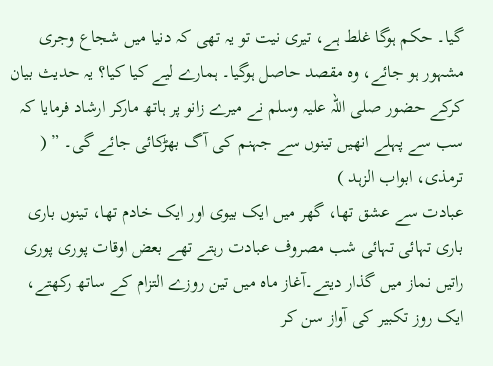گیا۔ حکم ہوگا غلط ہے، تیری نیت تو یہ تھی کہ دنیا میں شجاع وجری مشہور ہو جائے، وہ مقصد حاصل ہوگیا۔ ہمارے لیے کیا کیا؟ یہ حدیث بیان کرکے حضور صلی اللہ علیہ وسلم نے میرے زانو پر ہاتھ مارکر ارشاد فرمایا کہ سب سے پہلے انھیں تینوں سے جہنم کی آگ بھڑکائی جائے گی۔ ” ( ترمذی، ابواب الزہد )
عبادت سے عشق تھا، گھر میں ایک بیوی اور ایک خادم تھا، تینوں باری باری تہائی تہائی شب مصروف عبادت رہتے تھے بعض اوقات پوری پوری راتیں نماز میں گذار دیتے۔آغاز ماہ میں تین روزے التزام کے ساتھ رکھتے، ایک روز تکبیر کی آواز سن کر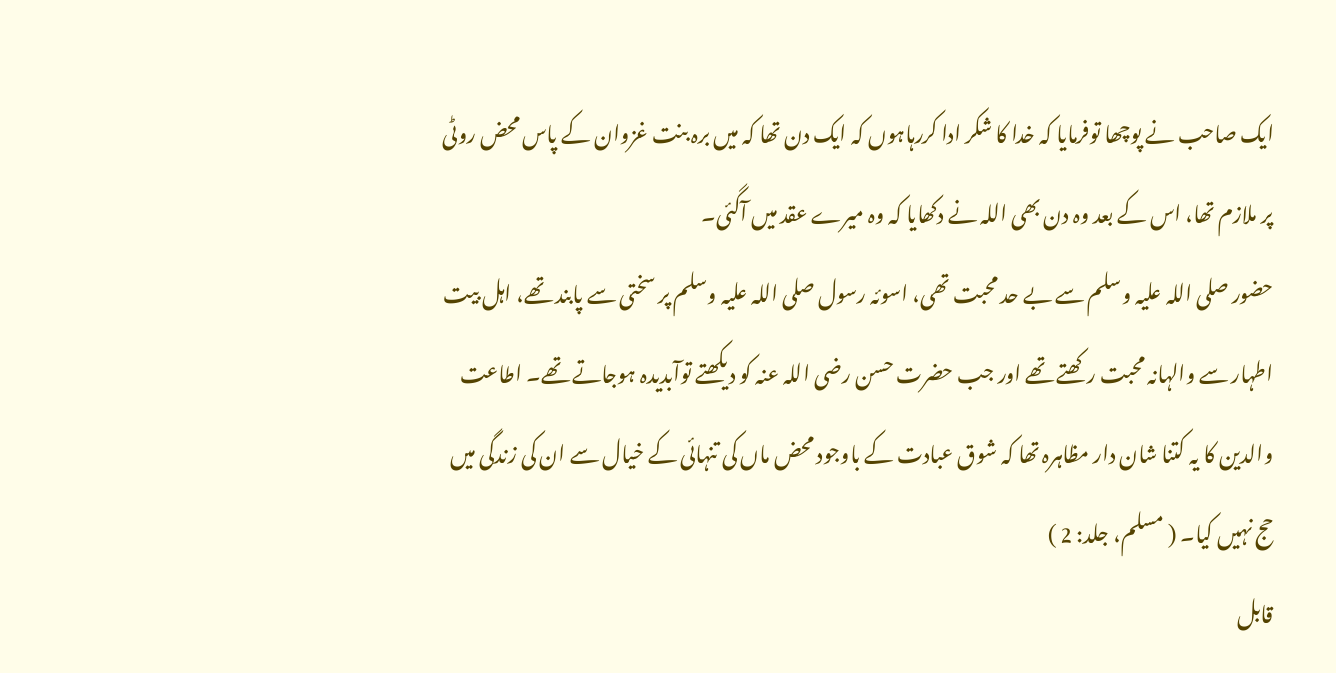ایک صاحب نے پوچھا توفرمایا کہ خدا کا شکر ادا کررہاہوں کہ ایک دن تھا کہ میں برہ بنت غزوان کے پاس محض روٹی پر ملازم تھا، اس کے بعد وہ دن بھی اللہ نے دکھایا کہ وہ میرے عقد میں آگئی۔
حضور صلی اللہ علیہ وسلم سے بے حد محبت تھی، اسوئہ رسول صلی اللہ علیہ وسلم پر سختی سے پابند تھے، اہل بیت اطہار سے والہانہ محبت رکھتے تھے اور جب حضرت حسن رضی اللہ عنہ کو دیکھتے توآبدیدہ ہوجاتے تھے۔ اطاعت والدین کا یہ کتنا شان دار مظاہرہ تھا کہ شوق عبادت کے باوجود محض ماں کی تنہائی کے خیال سے ان کی زندگی میں حج نہیں کیا۔ ( مسلم، جلد: 2 )
قابل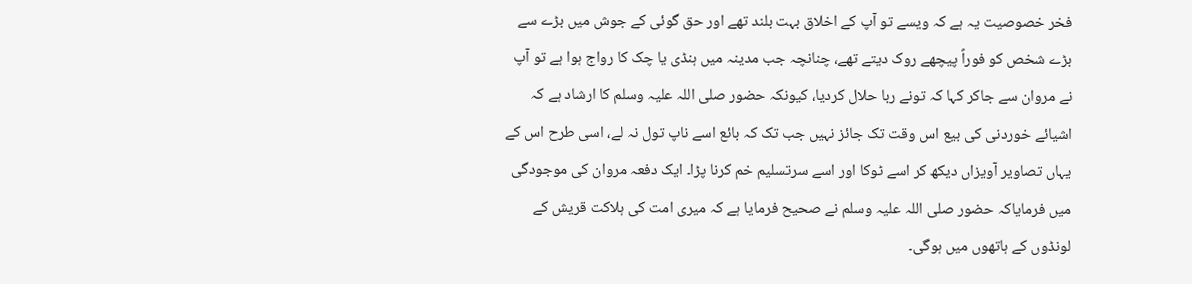فخر خصوصیت یہ ہے کہ ویسے تو آپ کے اخلاق بہت بلند تھے اور حق گوئی کے جوش میں بڑے سے بڑے شخص کو فوراً پیچھے روک دیتے تھے، چنانچہ جب مدینہ میں ہنڈی یا چک کا رواج ہوا ہے تو آپ نے مروان سے جاکر کہا کہ تونے ربا حلال کردیا، کیونکہ حضور صلی اللہ علیہ وسلم کا ارشاد ہے کہ اشیائے خوردنی کی بیع اس وقت تک جائز نہیں جب تک کہ بائع اسے ناپ تول نہ لے، اسی طرح اس کے یہاں تصاویر آویزاں دیکھ کر اسے ٹوکا اور اسے سرتسلیم خم کرنا پڑا۔ ایک دفعہ مروان کی موجودگی میں فرمایاکہ حضور صلی اللہ علیہ وسلم نے صحیح فرمایا ہے کہ میری امت کی ہلاکت قریش کے لونڈوں کے ہاتھوں میں ہوگی۔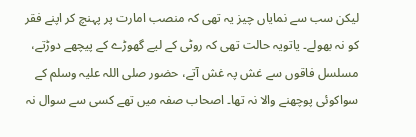لیکن سب سے نمایاں چیز یہ تھی کہ منصب امارت پر پہنچ کر اپنے فقر کو نہ بھولے۔ یاتویہ حالت تھی کہ روٹی کے لیے گھوڑے کے پیچھے دوڑتے، مسلسل فاقوں سے غش پہ غش آتے، حضور صلی اللہ علیہ وسلم کے سواکوئی پوچھنے والا نہ تھا۔ اصحاب صفہ میں تھے کسی سے سوال نہ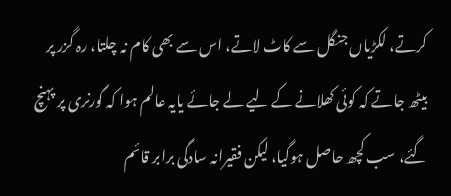کرتے، لکڑیاں جنگل سے کاٹ لاتے، اس سے بھی کام نہ چلتا، رہ گزر پر بیٹھ جاتے کہ کوئی کھلانے کے لیے لے جائے یایہ عالم ہوا کہ گورنری پر پہنچ گئے، سب کچھ حاصل ہوگیا، لیکن فقیرانہ سادگی برابر قائم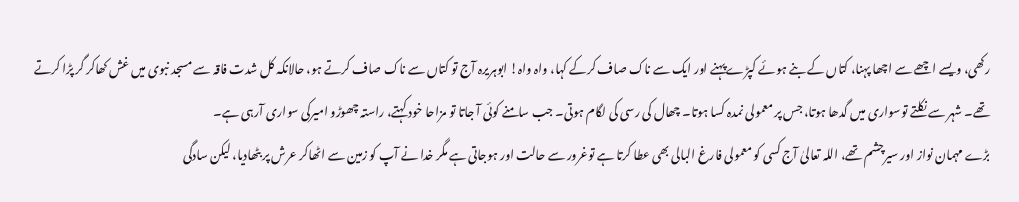رکھی، ویسے اچھے سے اچھا پہنا، کتاں کے بنے ہوئے کپڑے پہنے اور ایک سے ناک صاف کرکے کہا، واہ واہ! ابوہریرہ آج تو کتاں سے ناک صاف کرتے ہو، حالانکہ کل شدت فاقہ سے مسجد نبوی میں غش کھاکر گر پڑا کرتے تھے۔ شہر سے نکلتے توسواری میں گدھا ہوتا، جس پر معمولی نمدہ کسا ہوتا۔ چھال کی رسی کی لگام ہوتی۔ جب سامنے کوئی آ جاتا تو مزاحا خود کہتے، راستہ چھوڑو امیرکی سواری آرہی ہے۔
بڑے مہمان نواز اور سیرچشم تھے، اللہ تعالیٰ آج کسی کو معمولی فارغ البالی بھی عطا کرتا ہے توغرور سے حالت اور ہوجاتی ہے مگر خدا نے آپ کو زمین سے اٹھاکر عرش پر بٹھادیا، لیکن سادگی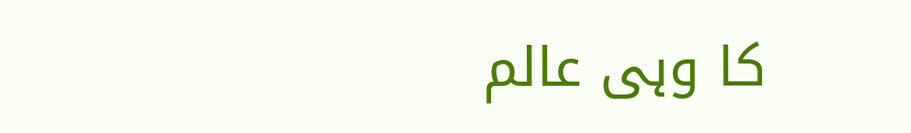کا وہی عالم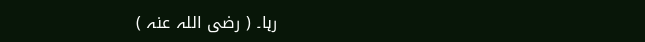رہا۔ ( رضی اللہ عنہ )